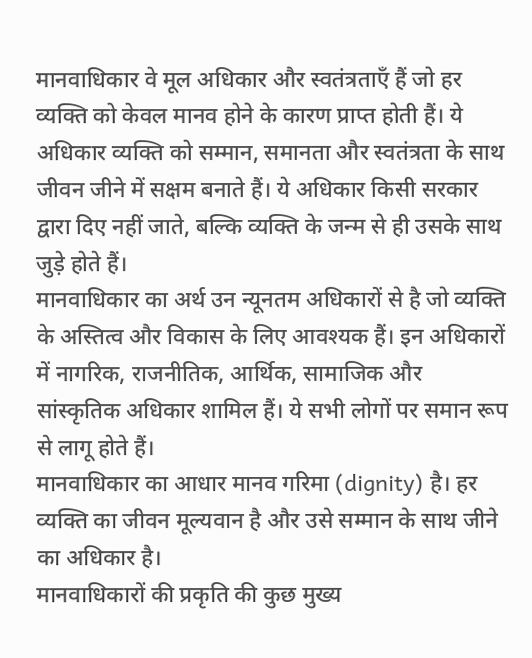मानवाधिकार वे मूल अधिकार और स्वतंत्रताएँ हैं जो हर व्यक्ति को केवल मानव होने के कारण प्राप्त होती हैं। ये अधिकार व्यक्ति को सम्मान, समानता और स्वतंत्रता के साथ जीवन जीने में सक्षम बनाते हैं। ये अधिकार किसी सरकार द्वारा दिए नहीं जाते, बल्कि व्यक्ति के जन्म से ही उसके साथ जुड़े होते हैं।
मानवाधिकार का अर्थ उन न्यूनतम अधिकारों से है जो व्यक्ति के अस्तित्व और विकास के लिए आवश्यक हैं। इन अधिकारों में नागरिक, राजनीतिक, आर्थिक, सामाजिक और सांस्कृतिक अधिकार शामिल हैं। ये सभी लोगों पर समान रूप से लागू होते हैं।
मानवाधिकार का आधार मानव गरिमा (dignity) है। हर व्यक्ति का जीवन मूल्यवान है और उसे सम्मान के साथ जीने का अधिकार है।
मानवाधिकारों की प्रकृति की कुछ मुख्य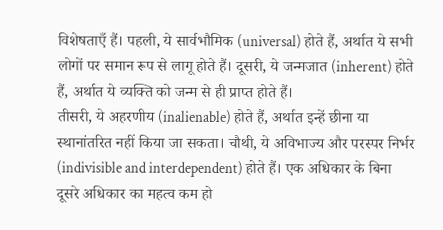विशेषताएँ हैं। पहली, ये सार्वभौमिक (universal) होते हैं, अर्थात ये सभी लोगों पर समान रूप से लागू होते हैं। दूसरी, ये जन्मजात (inherent) होते हैं, अर्थात ये व्यक्ति को जन्म से ही प्राप्त होते हैं।
तीसरी, ये अहरणीय (inalienable) होते हैं, अर्थात इन्हें छीना या स्थानांतरित नहीं किया जा सकता। चौथी, ये अविभाज्य और परस्पर निर्भर (indivisible and interdependent) होते हैं। एक अधिकार के बिना दूसरे अधिकार का महत्व कम हो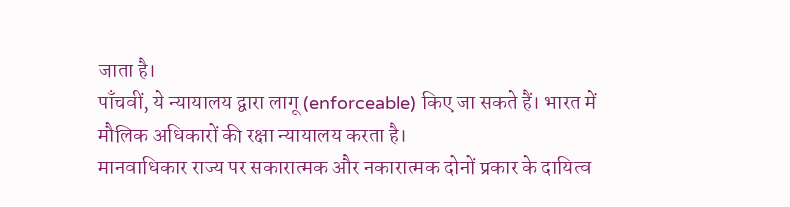जाता है।
पाँचवीं, ये न्यायालय द्वारा लागू (enforceable) किए जा सकते हैं। भारत में मौलिक अधिकारों की रक्षा न्यायालय करता है।
मानवाधिकार राज्य पर सकारात्मक और नकारात्मक दोनों प्रकार के दायित्व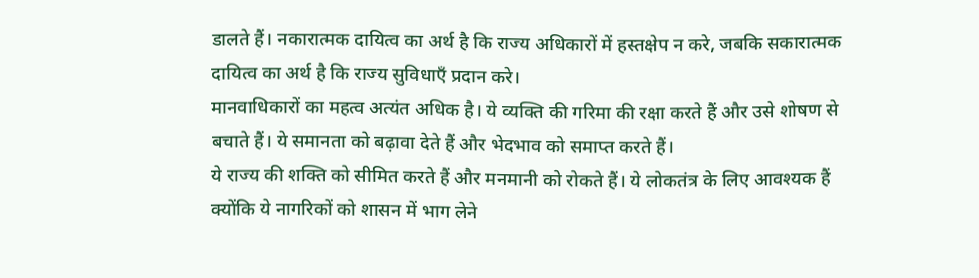डालते हैं। नकारात्मक दायित्व का अर्थ है कि राज्य अधिकारों में हस्तक्षेप न करे, जबकि सकारात्मक दायित्व का अर्थ है कि राज्य सुविधाएँ प्रदान करे।
मानवाधिकारों का महत्व अत्यंत अधिक है। ये व्यक्ति की गरिमा की रक्षा करते हैं और उसे शोषण से बचाते हैं। ये समानता को बढ़ावा देते हैं और भेदभाव को समाप्त करते हैं।
ये राज्य की शक्ति को सीमित करते हैं और मनमानी को रोकते हैं। ये लोकतंत्र के लिए आवश्यक हैं क्योंकि ये नागरिकों को शासन में भाग लेने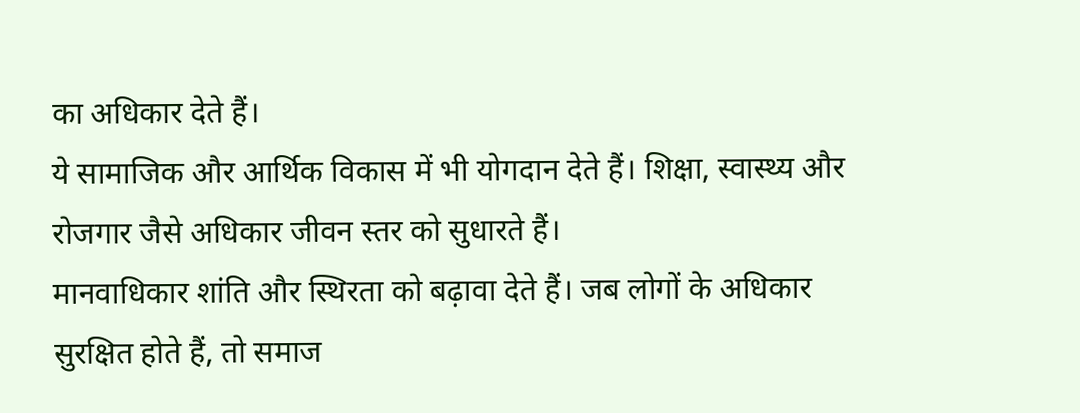का अधिकार देते हैं।
ये सामाजिक और आर्थिक विकास में भी योगदान देते हैं। शिक्षा, स्वास्थ्य और रोजगार जैसे अधिकार जीवन स्तर को सुधारते हैं।
मानवाधिकार शांति और स्थिरता को बढ़ावा देते हैं। जब लोगों के अधिकार सुरक्षित होते हैं, तो समाज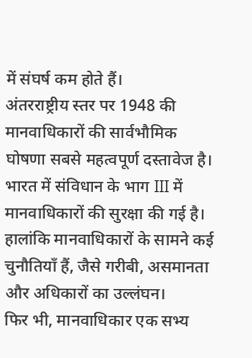में संघर्ष कम होते हैं।
अंतरराष्ट्रीय स्तर पर 1948 की मानवाधिकारों की सार्वभौमिक घोषणा सबसे महत्वपूर्ण दस्तावेज है। भारत में संविधान के भाग III में मानवाधिकारों की सुरक्षा की गई है।
हालांकि मानवाधिकारों के सामने कई चुनौतियाँ हैं, जैसे गरीबी, असमानता और अधिकारों का उल्लंघन।
फिर भी, मानवाधिकार एक सभ्य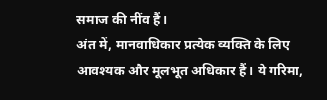समाज की नींव हैं।
अंत में, मानवाधिकार प्रत्येक व्यक्ति के लिए आवश्यक और मूलभूत अधिकार हैं। ये गरिमा,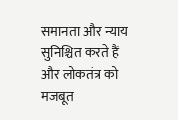समानता और न्याय सुनिश्चित करते हैं और लोकतंत्र को मजबूत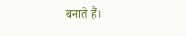बनाते हैं।